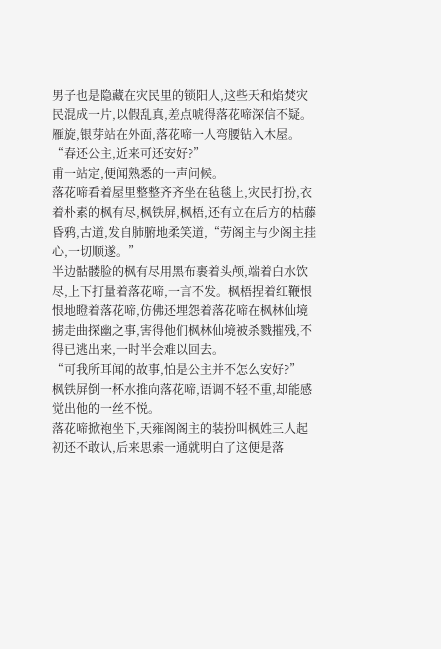男子也是隐藏在灾民里的锁阳人,这些天和焰焚灾民混成一片,以假乱真,差点唬得落花啼深信不疑。
雁旋,银芽站在外面,落花啼一人弯腰钻入木屋。
“春还公主,近来可还安好?”
甫一站定,便闻熟悉的一声问候。
落花啼看着屋里整整齐齐坐在毡毯上,灾民打扮,衣着朴素的枫有尽,枫铁屏,枫梧,还有立在后方的枯藤昏鸦,古道,发自肺腑地柔笑道,“劳阁主与少阁主挂心,一切顺遂。”
半边骷髅脸的枫有尽用黑布裹着头颅,端着白水饮尽,上下打量着落花啼,一言不发。枫梧捏着红鞭恨恨地瞪着落花啼,仿佛还埋怨着落花啼在枫林仙境掳走曲探幽之事,害得他们枫林仙境被杀戮摧残,不得已逃出来,一时半会难以回去。
“可我所耳闻的故事,怕是公主并不怎么安好?”
枫铁屏倒一杯水推向落花啼,语调不轻不重,却能感觉出他的一丝不悦。
落花啼掀袍坐下,天雍阁阁主的装扮叫枫姓三人起初还不敢认,后来思索一通就明白了这便是落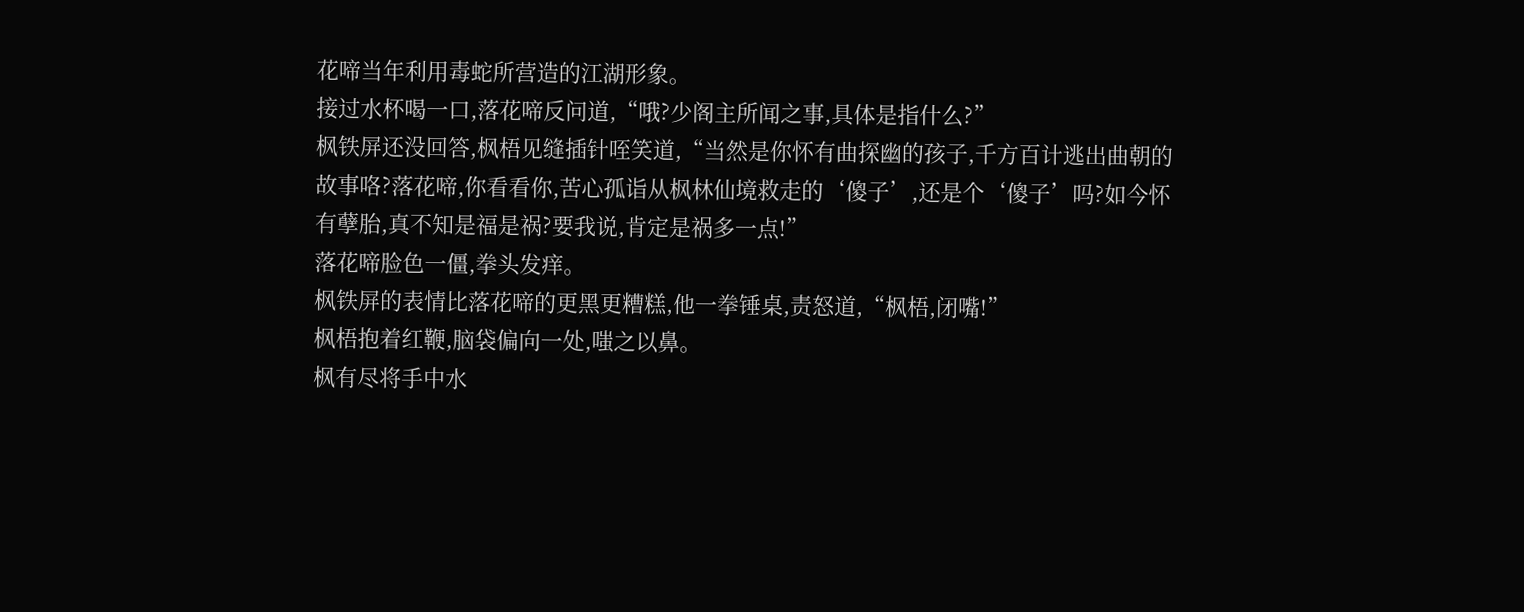花啼当年利用毒蛇所营造的江湖形象。
接过水杯喝一口,落花啼反问道,“哦?少阁主所闻之事,具体是指什么?”
枫铁屏还没回答,枫梧见缝插针咥笑道,“当然是你怀有曲探幽的孩子,千方百计逃出曲朝的故事咯?落花啼,你看看你,苦心孤诣从枫林仙境救走的‘傻子’,还是个‘傻子’吗?如今怀有孽胎,真不知是福是祸?要我说,肯定是祸多一点!”
落花啼脸色一僵,拳头发痒。
枫铁屏的表情比落花啼的更黑更糟糕,他一拳锤桌,责怒道,“枫梧,闭嘴!”
枫梧抱着红鞭,脑袋偏向一处,嗤之以鼻。
枫有尽将手中水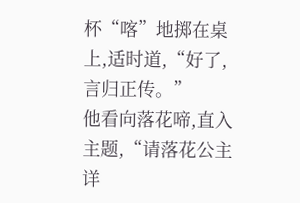杯“喀”地掷在桌上,适时道,“好了,言归正传。”
他看向落花啼,直入主题,“请落花公主详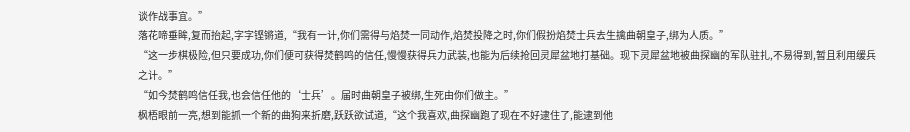谈作战事宜。”
落花啼垂眸,复而抬起,字字铿锵道,“我有一计,你们需得与焰焚一同动作,焰焚投降之时,你们假扮焰焚士兵去生擒曲朝皇子,绑为人质。”
“这一步棋极险,但只要成功,你们便可获得焚鹤鸣的信任,慢慢获得兵力武装,也能为后续抢回灵犀盆地打基础。现下灵犀盆地被曲探幽的军队驻扎,不易得到,暂且利用缓兵之计。”
“如今焚鹤鸣信任我,也会信任他的‘士兵’。届时曲朝皇子被绑,生死由你们做主。”
枫梧眼前一亮,想到能抓一个新的曲狗来折磨,跃跃欲试道,“这个我喜欢,曲探幽跑了现在不好逮住了,能逮到他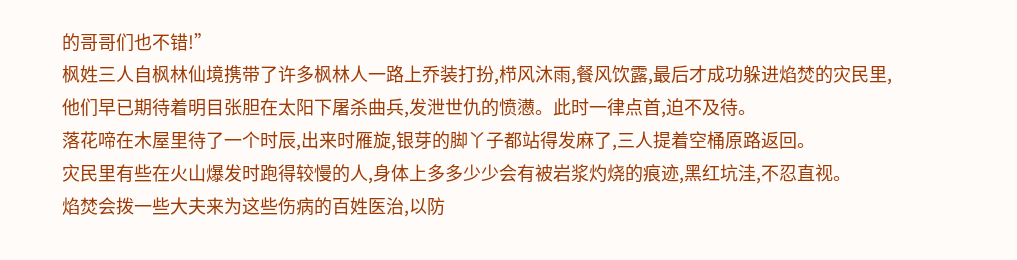的哥哥们也不错!”
枫姓三人自枫林仙境携带了许多枫林人一路上乔装打扮,栉风沐雨,餐风饮露,最后才成功躲进焰焚的灾民里,他们早已期待着明目张胆在太阳下屠杀曲兵,发泄世仇的愤懑。此时一律点首,迫不及待。
落花啼在木屋里待了一个时辰,出来时雁旋,银芽的脚丫子都站得发麻了,三人提着空桶原路返回。
灾民里有些在火山爆发时跑得较慢的人,身体上多多少少会有被岩浆灼烧的痕迹,黑红坑洼,不忍直视。
焰焚会拨一些大夫来为这些伤病的百姓医治,以防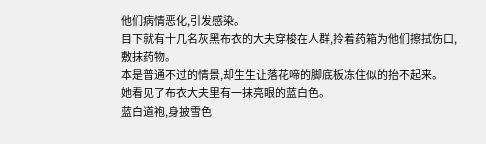他们病情恶化,引发感染。
目下就有十几名灰黑布衣的大夫穿梭在人群,拎着药箱为他们擦拭伤口,敷抹药物。
本是普通不过的情景,却生生让落花啼的脚底板冻住似的抬不起来。
她看见了布衣大夫里有一抹亮眼的蓝白色。
蓝白道袍,身披雪色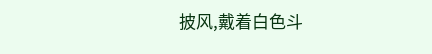披风,戴着白色斗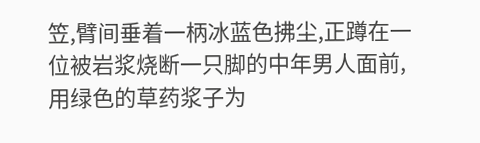笠,臂间垂着一柄冰蓝色拂尘,正蹲在一位被岩浆烧断一只脚的中年男人面前,用绿色的草药浆子为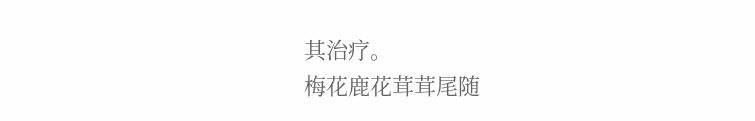其治疗。
梅花鹿花茸茸尾随